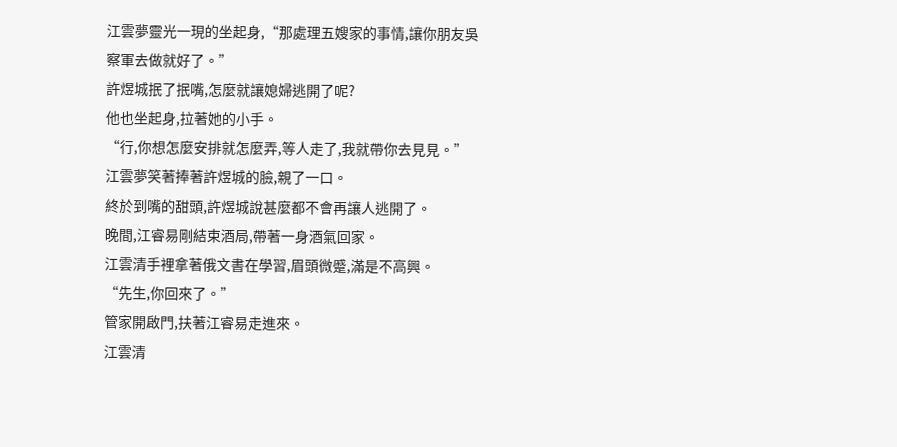江雲夢靈光一現的坐起身,“那處理五嫂家的事情,讓你朋友吳察軍去做就好了。”
許煜城抿了抿嘴,怎麼就讓媳婦逃開了呢?
他也坐起身,拉著她的小手。
“行,你想怎麼安排就怎麼弄,等人走了,我就帶你去見見。”
江雲夢笑著捧著許煜城的臉,親了一口。
終於到嘴的甜頭,許煜城說甚麼都不會再讓人逃開了。
晚間,江睿易剛結束酒局,帶著一身酒氣回家。
江雲清手裡拿著俄文書在學習,眉頭微蹙,滿是不高興。
“先生,你回來了。”
管家開啟門,扶著江睿易走進來。
江雲清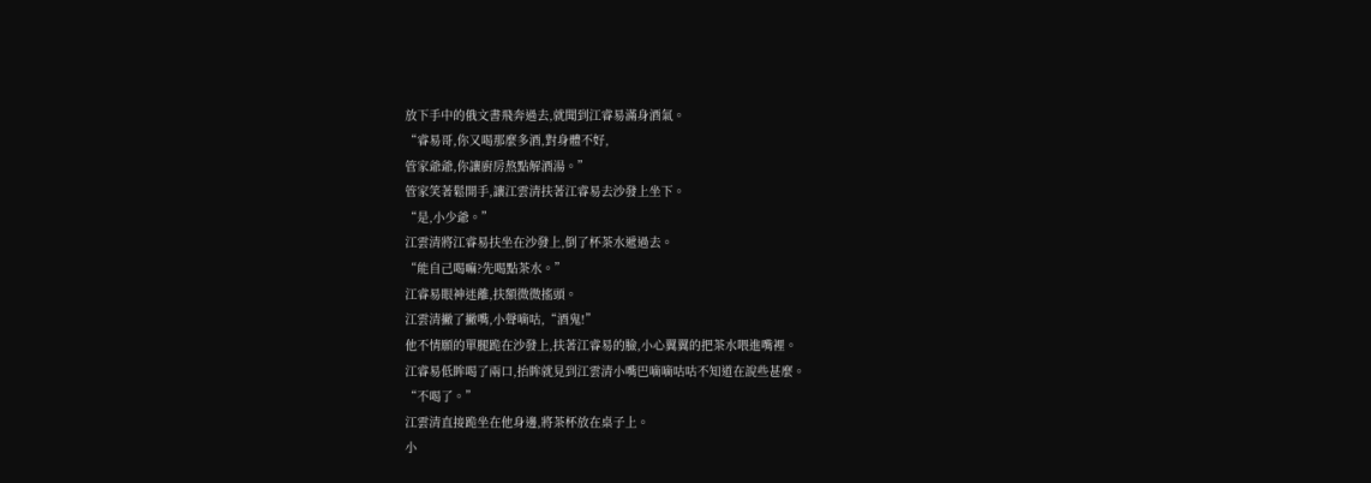放下手中的俄文書飛奔過去,就聞到江睿易滿身酒氣。
“睿易哥,你又喝那麼多酒,對身體不好,
管家爺爺,你讓廚房熬點解酒湯。”
管家笑著鬆開手,讓江雲清扶著江睿易去沙發上坐下。
“是,小少爺。”
江雲清將江睿易扶坐在沙發上,倒了杯茶水遞過去。
“能自己喝嘛?先喝點茶水。”
江睿易眼神迷離,扶額微微搖頭。
江雲清撇了撇嘴,小聲嘀咕,“酒鬼!”
他不情願的單腿跪在沙發上,扶著江睿易的臉,小心翼翼的把茶水喂進嘴裡。
江睿易低眸喝了兩口,抬眸就見到江雲清小嘴巴嘀嘀咕咕不知道在說些甚麼。
“不喝了。”
江雲清直接跪坐在他身邊,將茶杯放在桌子上。
小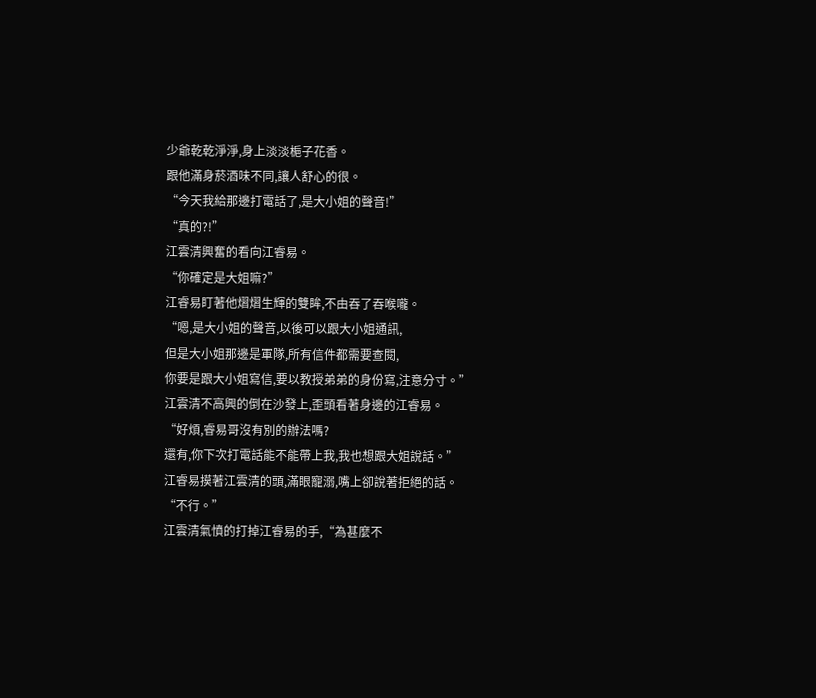少爺乾乾淨淨,身上淡淡梔子花香。
跟他滿身菸酒味不同,讓人舒心的很。
“今天我給那邊打電話了,是大小姐的聲音!”
“真的?!”
江雲清興奮的看向江睿易。
“你確定是大姐嘛?”
江睿易盯著他熠熠生輝的雙眸,不由吞了吞喉嚨。
“嗯,是大小姐的聲音,以後可以跟大小姐通訊,
但是大小姐那邊是軍隊,所有信件都需要查閱,
你要是跟大小姐寫信,要以教授弟弟的身份寫,注意分寸。”
江雲清不高興的倒在沙發上,歪頭看著身邊的江睿易。
“好煩,睿易哥沒有別的辦法嗎?
還有,你下次打電話能不能帶上我,我也想跟大姐說話。”
江睿易摸著江雲清的頭,滿眼寵溺,嘴上卻說著拒絕的話。
“不行。”
江雲清氣憤的打掉江睿易的手,“為甚麼不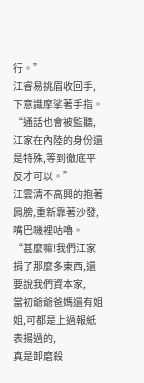行。”
江睿易挑眉收回手,下意識摩挲著手指。
“通話也會被監聽,江家在內陸的身份還是特殊,等到徹底平反才可以。”
江雲清不高興的抱著肩膀,重新靠著沙發,嘴巴嘰裡咕嚕。
“甚麼嘛!我們江家捐了那麼多東西,還要說我們資本家,
當初爺爺爸媽還有姐姐,可都是上過報紙表揚過的,
真是卸磨殺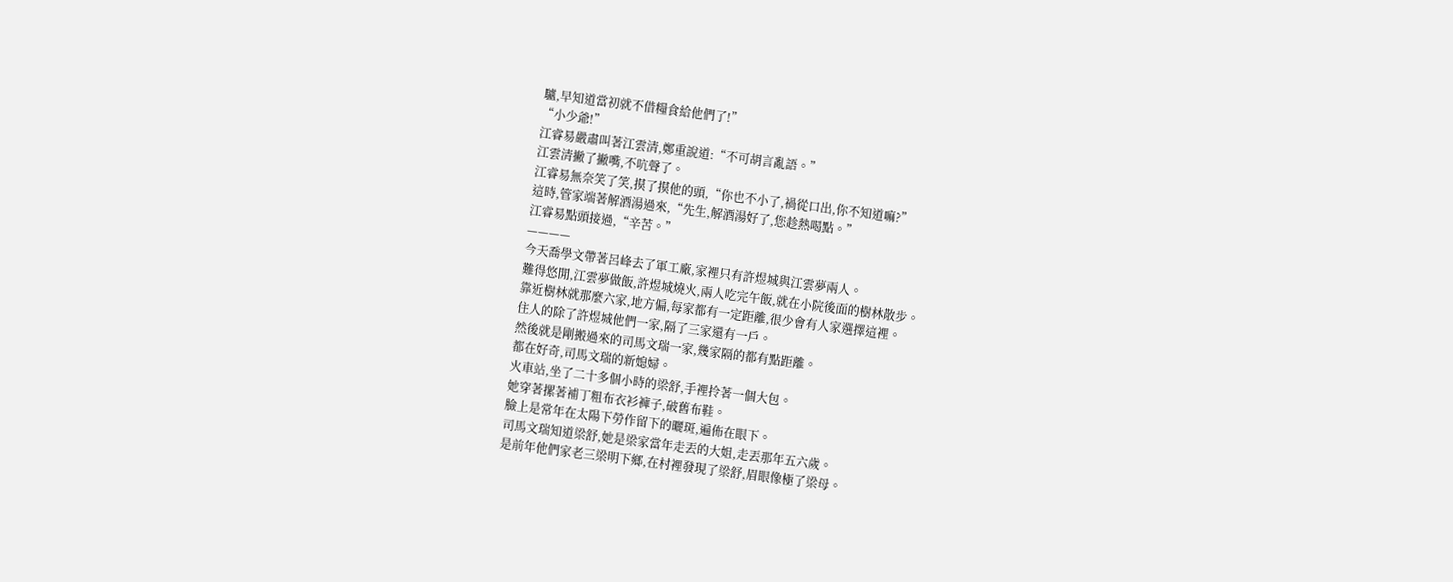驢,早知道當初就不借糧食給他們了!”
“小少爺!”
江睿易嚴肅叫著江雲清,鄭重說道:“不可胡言亂語。”
江雲清撇了撇嘴,不吭聲了。
江睿易無奈笑了笑,摸了摸他的頭,“你也不小了,禍從口出,你不知道嘛?”
這時,管家端著解酒湯過來,“先生,解酒湯好了,您趁熱喝點。”
江睿易點頭接過,“辛苦。”
————
今天喬學文帶著呂峰去了軍工廠,家裡只有許煜城與江雲夢兩人。
難得悠閒,江雲夢做飯,許煜城燒火,兩人吃完午飯,就在小院後面的樹林散步。
靠近樹林就那麼六家,地方偏,每家都有一定距離,很少會有人家選擇這裡。
住人的除了許煜城他們一家,隔了三家還有一戶。
然後就是剛搬過來的司馬文瑞一家,幾家隔的都有點距離。
都在好奇,司馬文瑞的新媳婦。
火車站,坐了二十多個小時的梁舒,手裡拎著一個大包。
她穿著摞著補丁粗布衣衫褲子,破舊布鞋。
臉上是常年在太陽下勞作留下的曬斑,遍佈在眼下。
司馬文瑞知道梁舒,她是梁家當年走丟的大姐,走丟那年五六歲。
是前年他們家老三梁明下鄉,在村裡發現了梁舒,眉眼像極了梁母。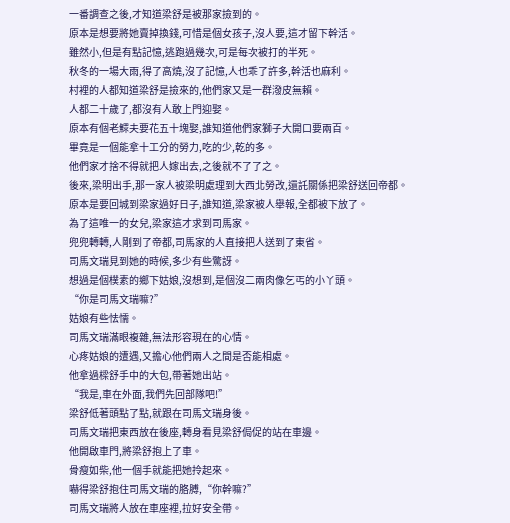一番調查之後,才知道梁舒是被那家撿到的。
原本是想要將她賣掉換錢,可惜是個女孩子,沒人要,這才留下幹活。
雖然小,但是有點記憶,逃跑過幾次,可是每次被打的半死。
秋冬的一場大雨,得了高燒,沒了記憶,人也乖了許多,幹活也麻利。
村裡的人都知道梁舒是撿來的,他們家又是一群潑皮無賴。
人都二十歲了,都沒有人敢上門迎娶。
原本有個老鰥夫要花五十塊娶,誰知道他們家獅子大開口要兩百。
畢竟是一個能拿十工分的勞力,吃的少,乾的多。
他們家才捨不得就把人嫁出去,之後就不了了之。
後來,梁明出手,那一家人被梁明處理到大西北勞改,還託關係把梁舒送回帝都。
原本是要回城到梁家過好日子,誰知道,梁家被人舉報,全都被下放了。
為了這唯一的女兒,梁家這才求到司馬家。
兜兜轉轉,人剛到了帝都,司馬家的人直接把人送到了東省。
司馬文瑞見到她的時候,多少有些驚訝。
想過是個樸素的鄉下姑娘,沒想到,是個沒二兩肉像乞丐的小丫頭。
“你是司馬文瑞嘛?”
姑娘有些怯懦。
司馬文瑞滿眼複雜,無法形容現在的心情。
心疼姑娘的遭遇,又擔心他們兩人之間是否能相處。
他拿過樑舒手中的大包,帶著她出站。
“我是,車在外面,我們先回部隊吧!”
梁舒低著頭點了點,就跟在司馬文瑞身後。
司馬文瑞把東西放在後座,轉身看見梁舒侷促的站在車邊。
他開啟車門,將梁舒抱上了車。
骨瘦如柴,他一個手就能把她拎起來。
嚇得梁舒抱住司馬文瑞的胳膊,“你幹嘛?”
司馬文瑞將人放在車座裡,拉好安全帶。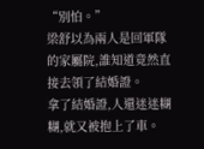“別怕。”
梁舒以為兩人是回軍隊的家屬院,誰知道竟然直接去領了結婚證。
拿了結婚證,人還迷迷糊糊,就又被抱上了車。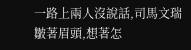一路上兩人沒說話,司馬文瑞皺著眉頭,想著怎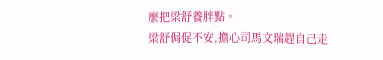麼把梁舒養胖點。
梁舒侷促不安,擔心司馬文瑞趕自己走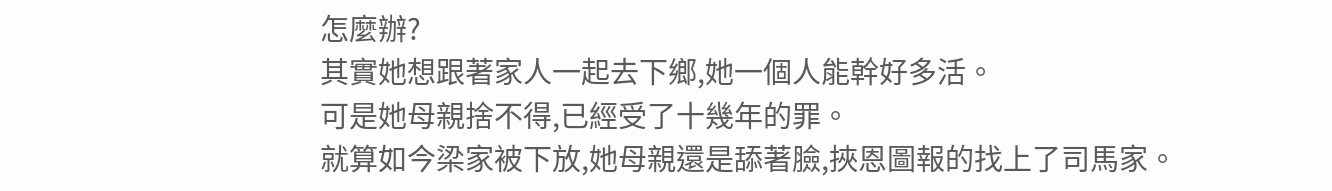怎麼辦?
其實她想跟著家人一起去下鄉,她一個人能幹好多活。
可是她母親捨不得,已經受了十幾年的罪。
就算如今梁家被下放,她母親還是舔著臉,挾恩圖報的找上了司馬家。